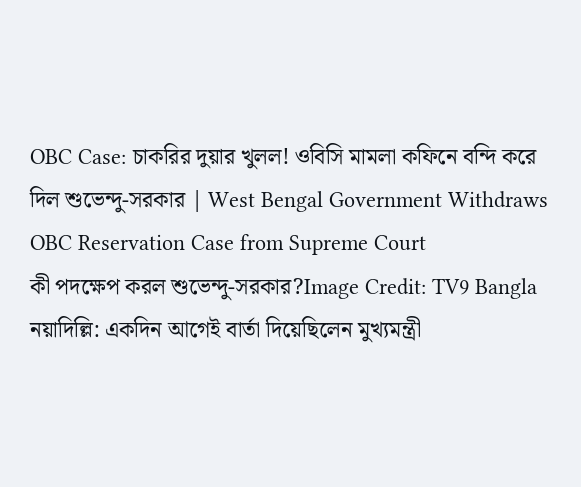OBC Case: চাকরির দুয়ার খুলল! ওবিসি মামলা কফিনে বন্দি করে দিল শুভেন্দু-সরকার | West Bengal Government Withdraws OBC Reservation Case from Supreme Court
কী পদক্ষেপ করল শুভেন্দু-সরকার?Image Credit: TV9 Bangla
নয়াদিল্লি: একদিন আগেই বার্তা দিয়েছিলেন মুখ্যমন্ত্রী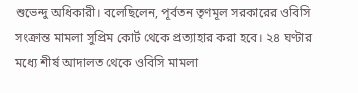শুভেন্দু অধিকারী। বলেছিলেন, পূর্বতন তৃণমূল সরকারের ওবিসি সংক্রান্ত মামলা সুপ্রিম কোর্ট থেকে প্রত্যাহার করা হবে। ২৪ ঘণ্টার মধ্যে শীর্ষ আদালত থেকে ওবিসি মামলা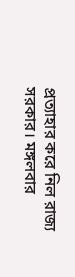প্রত্যাহার করে নিল রাজ্য সরকার। মঙ্গলবার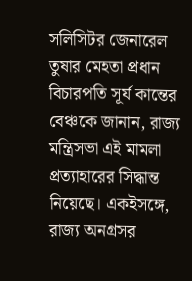সলিসিটর জেনারেল তুষার মেহতা প্রধান বিচারপতি সূর্য কান্তের বেঞ্চকে জানান, রাজ্য মন্ত্রিসভা এই মামলা প্রত্যাহারের সিদ্ধান্ত নিয়েছে। একইসঙ্গে, রাজ্য অনগ্রসর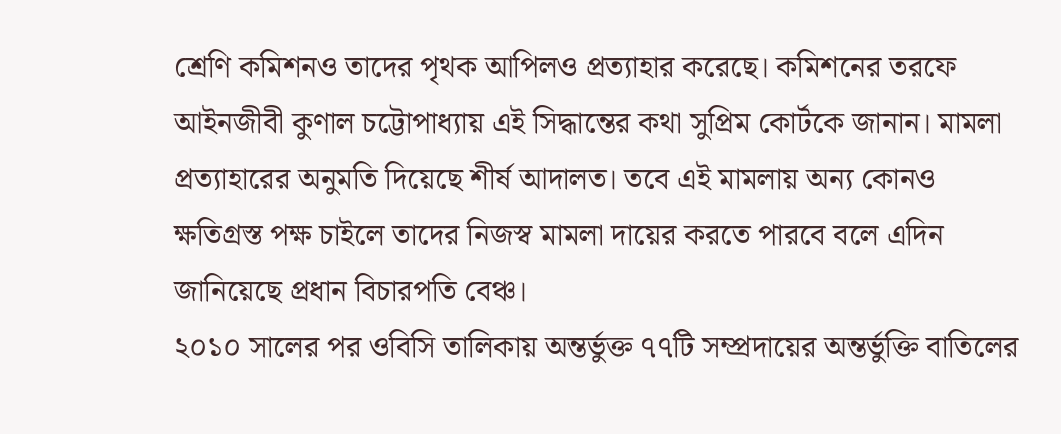শ্রেণি কমিশনও তাদের পৃথক আপিলও প্রত্যাহার করেছে। কমিশনের তরফে আইনজীবী কুণাল চট্টোপাধ্যায় এই সিদ্ধান্তের কথা সুপ্রিম কোর্টকে জানান। মামলা প্রত্যাহারের অনুমতি দিয়েছে শীর্ষ আদালত। তবে এই মামলায় অন্য কোনও ক্ষতিগ্রস্ত পক্ষ চাইলে তাদের নিজস্ব মামলা দায়ের করতে পারবে বলে এদিন জানিয়েছে প্রধান বিচারপতি বেঞ্চ।
২০১০ সালের পর ওবিসি তালিকায় অন্তর্ভুক্ত ৭৭টি সম্প্রদায়ের অন্তর্ভুক্তি বাতিলের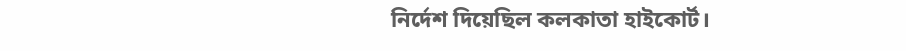নির্দেশ দিয়েছিল কলকাতা হাইকোর্ট।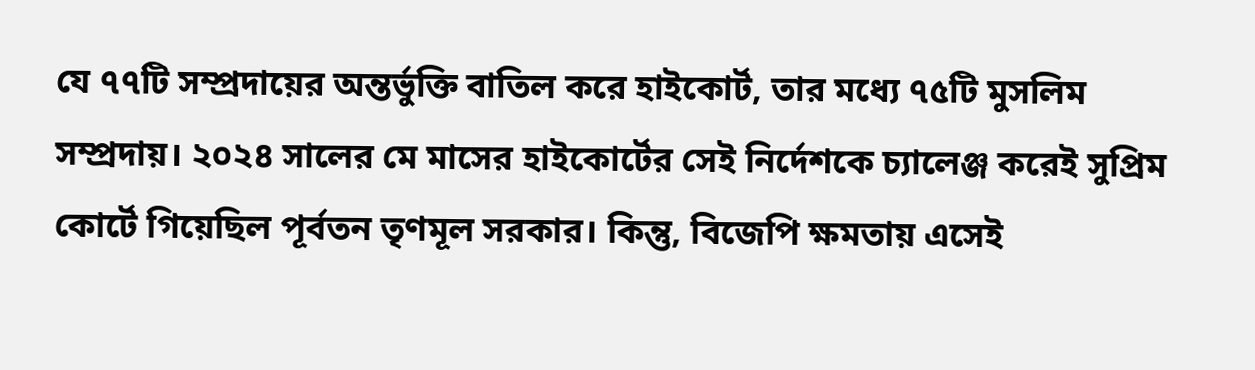যে ৭৭টি সম্প্রদায়ের অন্তর্ভুক্তি বাতিল করে হাইকোর্ট, তার মধ্যে ৭৫টি মুসলিম সম্প্রদায়। ২০২৪ সালের মে মাসের হাইকোর্টের সেই নির্দেশকে চ্যালেঞ্জ করেই সুপ্রিম কোর্টে গিয়েছিল পূর্বতন তৃণমূল সরকার। কিন্তু, বিজেপি ক্ষমতায় এসেই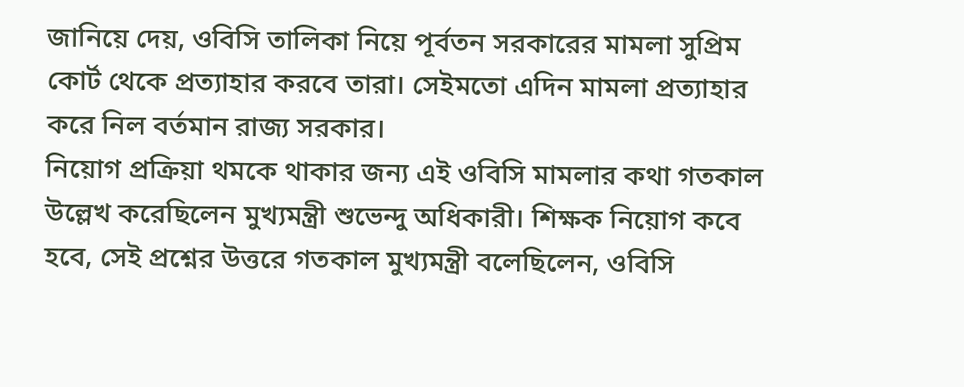জানিয়ে দেয়, ওবিসি তালিকা নিয়ে পূর্বতন সরকারের মামলা সুপ্রিম কোর্ট থেকে প্রত্যাহার করবে তারা। সেইমতো এদিন মামলা প্রত্যাহার করে নিল বর্তমান রাজ্য সরকার।
নিয়োগ প্রক্রিয়া থমকে থাকার জন্য এই ওবিসি মামলার কথা গতকাল উল্লেখ করেছিলেন মুখ্যমন্ত্রী শুভেন্দু অধিকারী। শিক্ষক নিয়োগ কবে হবে, সেই প্রশ্নের উত্তরে গতকাল মুখ্যমন্ত্রী বলেছিলেন, ওবিসি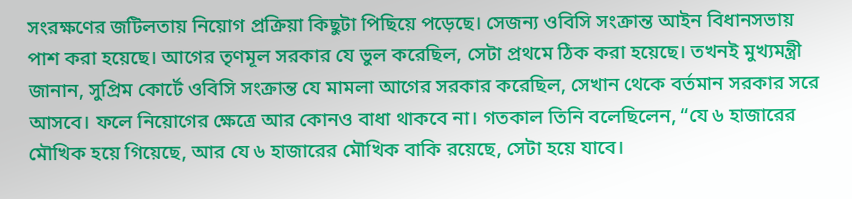সংরক্ষণের জটিলতায় নিয়োগ প্রক্রিয়া কিছুটা পিছিয়ে পড়েছে। সেজন্য ওবিসি সংক্রান্ত আইন বিধানসভায় পাশ করা হয়েছে। আগের তৃণমূল সরকার যে ভুল করেছিল, সেটা প্রথমে ঠিক করা হয়েছে। তখনই মুখ্যমন্ত্রী জানান, সুপ্রিম কোর্টে ওবিসি সংক্রান্ত যে মামলা আগের সরকার করেছিল, সেখান থেকে বর্তমান সরকার সরে আসবে। ফলে নিয়োগের ক্ষেত্রে আর কোনও বাধা থাকবে না। গতকাল তিনি বলেছিলেন, “যে ৬ হাজারের মৌখিক হয়ে গিয়েছে, আর যে ৬ হাজারের মৌখিক বাকি রয়েছে, সেটা হয়ে যাবে।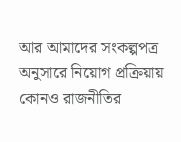আর আমাদের সংকল্পপত্র অনুসারে নিয়োগ প্রক্রিয়ায় কোনও রাজনীতির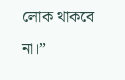লোক থাকবে না।”